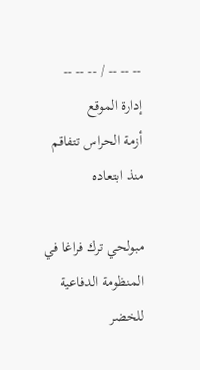-- -- -- / -- -- --
إدارة الموقع
أزمة الحراس تتفاقم منذ ابتعاده

مبولحي ترك فراغا في المنظومة الدفاعية للخضر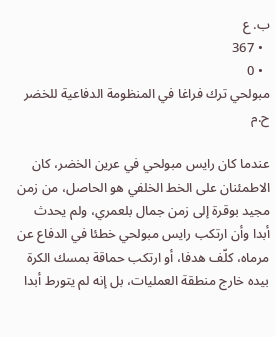ب. ع
  • 367
  • 0
مبولحي ترك فراغا في المنظومة الدفاعية للخضر
ح.م

عندما كان رايس مبولحي في عرين الخضر، كان الاطمئنان على الخط الخلفي هو الحاصل، من زمن مجيد بوقرة إلى زمن جمال بلعمري، ولم يحدث أبدا وأن ارتكب رايس مبولحي خطئا في الدفاع عن مرماه، كلّف هدفا، أو ارتكب حماقة بمسك الكرة بيده خارج منطقة العمليات، بل إنه لم يتورط أبدا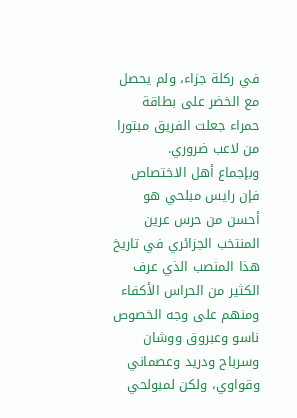في ركلة جزاء، ولم يحصل مع الخضر على بطاقة حمراء جعلت الفريق مبتورا من لاعب ضروري.
وبإجماع أهل الاختصاص فإن رايس مبلحي هو أحسن من حرس عرين المنتخب الجزائري في تاريخ هذا المنصب الذي عرف الكثير من الحراس الأكفاء ومنهم على وجه الخصوص ناسو وعبروق ووشان وسرباح ودريد وعصماني وقواوي، ولكن لمبولحي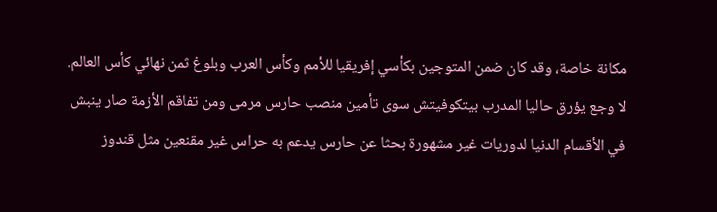مكانة خاصة، وقد كان ضمن المتوجين بكأسي إفريقيا للأمم وكأس العرب وبلوغ ثمن نهائي كأس العالم.
لا وجع يؤرق حاليا المدرب بيتكوفيتش سوى تأمين منصب حارس مرمى ومن تفاقم الأزمة صار ينبش في الأقسام الدنيا لدوريات غير مشهورة بحثا عن حارس يدعم به حراس غير مقنعين مثل قندوز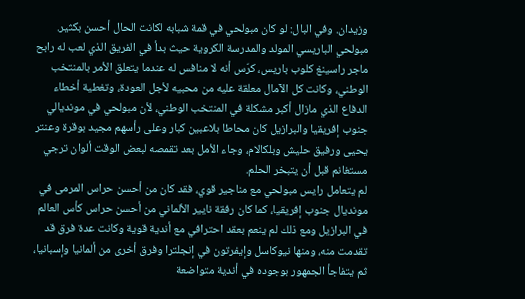وزيدان. وفي البال: لو كان مبولحي في قمة شبابه لكانت الحال أحسن بكثير.
مبولحي الباريسي المولد والمدرسة الكروية حيث بدأ في الفريق الذي لعب له رابح ماجر راسينغ كلوب باريس، كرّس أنه لا منافس له عندما يتعلق الأمر بالمنتخب الوطني، وكانت كل الآمال معلقة عليه من محبيه لأجل العودة، وتغطية أخطاء الدفاع الذي مازال أكبر مشكلة في المنتخب الوطني، لأن مبولحي في مونديالي جنوب إفريقيا والبرازيل كان محاطا بلاعبين كبار وعلى رأسهم مجيد بوقرة وعنتر يحيى ورفيق حليش وبلكالام، وجاء الأمل بعد تقمصه لبعض الوقت ألوان ترجي مستغانم قبل أن يتبخر الحلم.
لم يتعامل رايس مبولحي مع مناجير قوي، فقد كان من أحسن حراس المرمى في مونديال جنوب إفريقيا، كما كان رفقة نايير الألماني من أحسن حراس كأس العالم في البرازيل ومع ذلك لم ينعم بعقد احترافي مع أندية قوية وكانت عدة فرق قد تقدمت منه، ومنها نيوكاسل وإيفرتون في إنجلترا وفرق أخرى من ألمانيا وإسبانيا، ثم يتفاجأ الجمهور بوجوده في أندية متواضعة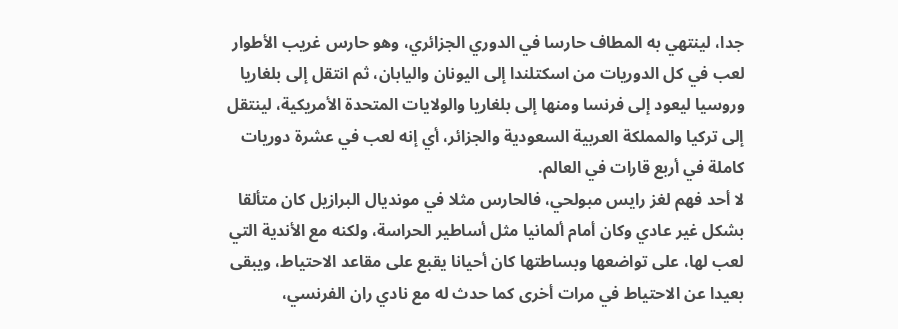جدا، لينتهي به المطاف حارسا في الدوري الجزائري، وهو حارس غريب الأطوار لعب في كل الدوريات من اسكتلندا إلى اليونان واليابان، ثم انتقل إلى بلغاريا وروسيا ليعود إلى فرنسا ومنها إلى بلغاريا والولايات المتحدة الأمريكية، لينتقل إلى تركيا والمملكة العربية السعودية والجزائر، أي إنه لعب في عشرة دوريات كاملة في أربع قارات في العالم.
لا أحد فهم لغز رايس مبولحي، فالحارس مثلا في مونديال البرازيل كان متألقا بشكل غير عادي وكان أمام ألمانيا مثل أساطير الحراسة، ولكنه مع الأندية التي لعب لها، على تواضعها وبساطتها كان أحيانا يقبع على مقاعد الاحتياط، ويبقى بعيدا عن الاحتياط في مرات أخرى كما حدث له مع نادي ران الفرنسي،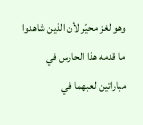وهو لغز محيّر لأن الذين شاهدوا ما قدمه هذا الحارس في مباراتين لعبهما في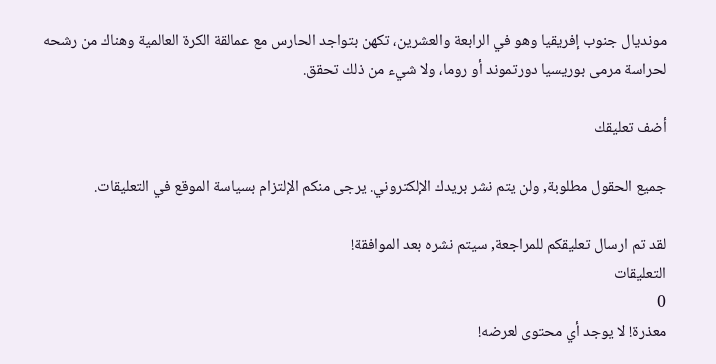مونديال جنوب إفريقيا وهو في الرابعة والعشرين، تكهن بتواجد الحارس مع عمالقة الكرة العالمية وهناك من رشحه لحراسة مرمى بوريسيا دورتموند أو روما، ولا شيء من ذلك تحقق.

أضف تعليقك

جميع الحقول مطلوبة, ولن يتم نشر بريدك الإلكتروني. يرجى منكم الإلتزام بسياسة الموقع في التعليقات.

لقد تم ارسال تعليقكم للمراجعة, سيتم نشره بعد الموافقة!
التعليقات
0
معذرة! لا يوجد أي محتوى لعرضه!